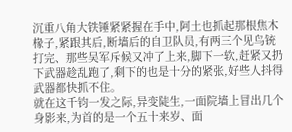沉重八角大铁锤紧紧握在手中,阿土也抓起那根焦木椽子,紧跟其后,断墙后的自卫队员,有两三个见鸟铳打完、那些吴军斥候又冲了上来,脚下一软,赶紧又扔下武器趁乱跑了,剩下的也是十分的紧张,好些人抖得武器都快抓不住。
就在这千钧一发之际,异变陡生,一面院墙上冒出几个身影来,为首的是一个五十来岁、面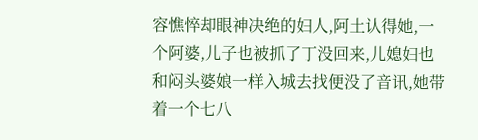容憔悴却眼神决绝的妇人,阿土认得她,一个阿婆,儿子也被抓了丁没回来,儿媳妇也和闷头婆娘一样入城去找便没了音讯,她带着一个七八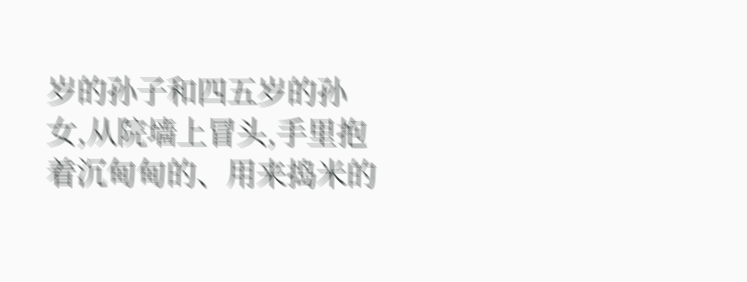岁的孙子和四五岁的孙女,从院墙上冒头,手里抱着沉甸甸的、用来捣米的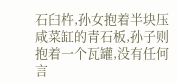石臼杵,孙女抱着半块压咸菜缸的青石板,孙子则抱着一个瓦罐,没有任何言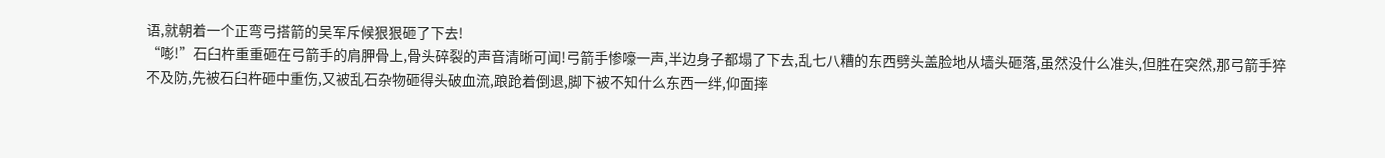语,就朝着一个正弯弓搭箭的吴军斥候狠狠砸了下去!
“嘭!”石臼杵重重砸在弓箭手的肩胛骨上,骨头碎裂的声音清晰可闻!弓箭手惨嚎一声,半边身子都塌了下去,乱七八糟的东西劈头盖脸地从墙头砸落,虽然没什么准头,但胜在突然,那弓箭手猝不及防,先被石臼杵砸中重伤,又被乱石杂物砸得头破血流,踉跄着倒退,脚下被不知什么东西一绊,仰面摔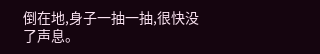倒在地,身子一抽一抽,很快没了声息。